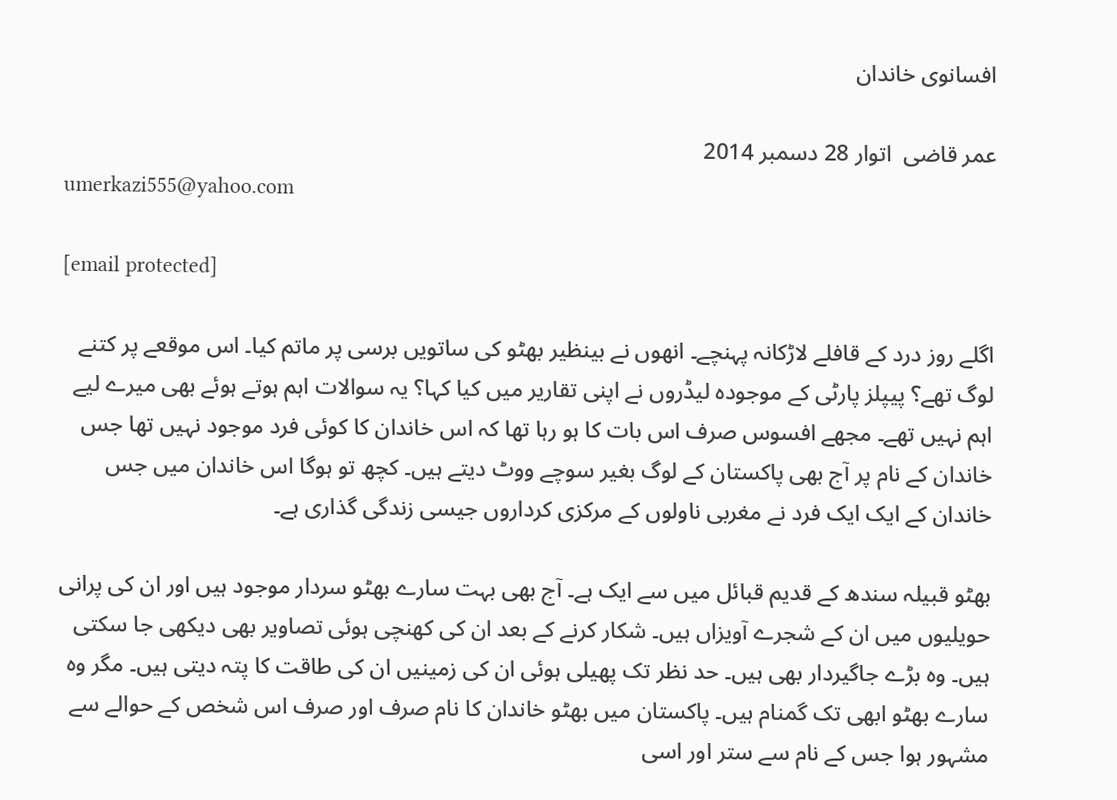افسانوی خاندان

عمر قاضی  اتوار 28 دسمبر 2014
umerkazi555@yahoo.com

[email protected]

اگلے روز درد کے قافلے لاڑکانہ پہنچے۔ انھوں نے بینظیر بھٹو کی ساتویں برسی پر ماتم کیا۔ اس موقعے پر کتنے لوگ تھے؟ پیپلز پارٹی کے موجودہ لیڈروں نے اپنی تقاریر میں کیا کہا؟ یہ سوالات اہم ہوتے ہوئے بھی میرے لیے اہم نہیں تھے۔ مجھے افسوس صرف اس بات کا ہو رہا تھا کہ اس خاندان کا کوئی فرد موجود نہیں تھا جس خاندان کے نام پر آج بھی پاکستان کے لوگ بغیر سوچے ووٹ دیتے ہیں۔ کچھ تو ہوگا اس خاندان میں جس خاندان کے ایک ایک فرد نے مغربی ناولوں کے مرکزی کرداروں جیسی زندگی گذاری ہے۔

بھٹو قبیلہ سندھ کے قدیم قبائل میں سے ایک ہے۔ آج بھی بہت سارے بھٹو سردار موجود ہیں اور ان کی پرانی حویلیوں میں ان کے شجرے آویزاں ہیں۔ شکار کرنے کے بعد ان کی کھنچی ہوئی تصاویر بھی دیکھی جا سکتی ہیں۔ وہ بڑے جاگیردار بھی ہیں۔ حد نظر تک پھیلی ہوئی ان کی زمینیں ان کی طاقت کا پتہ دیتی ہیں۔ مگر وہ سارے بھٹو ابھی تک گمنام ہیں۔ پاکستان میں بھٹو خاندان کا نام صرف اور صرف اس شخص کے حوالے سے مشہور ہوا جس کے نام سے ستر اور اسی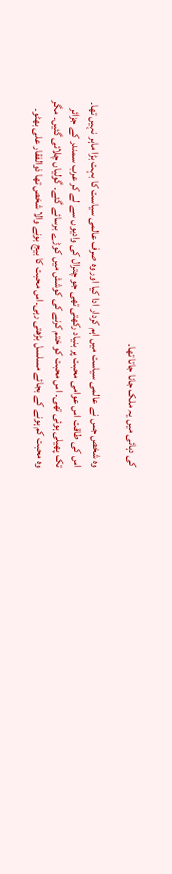کی دہائی میں یہ ملک جانا جاتا تھا۔

وہ شخص جس نے عالمی سیاست میں اہم کردار ادا کیا اور وہ صرف عالمی سیاست کا بہت بڑا ماہر نہیں تھا۔ اس کی طاقت اس عوامی محبت پر بنیاد رکھتی تھی جو چترال کی وادیوں سے لے کر عرب سمندر کے جزائر تک پھیلی ہوئی تھی۔ اس محبت کو ختم کرنے کی کوشش میں کوڑے برسائے گئے۔ گولیاں چلائی گئیں۔ مگر وہ محبت کم ہونے کے بجائے مسلسل بڑھتی رہی۔اس محبت کا بیج بونے والا شخص تھا ذوالفقار علی بھٹو۔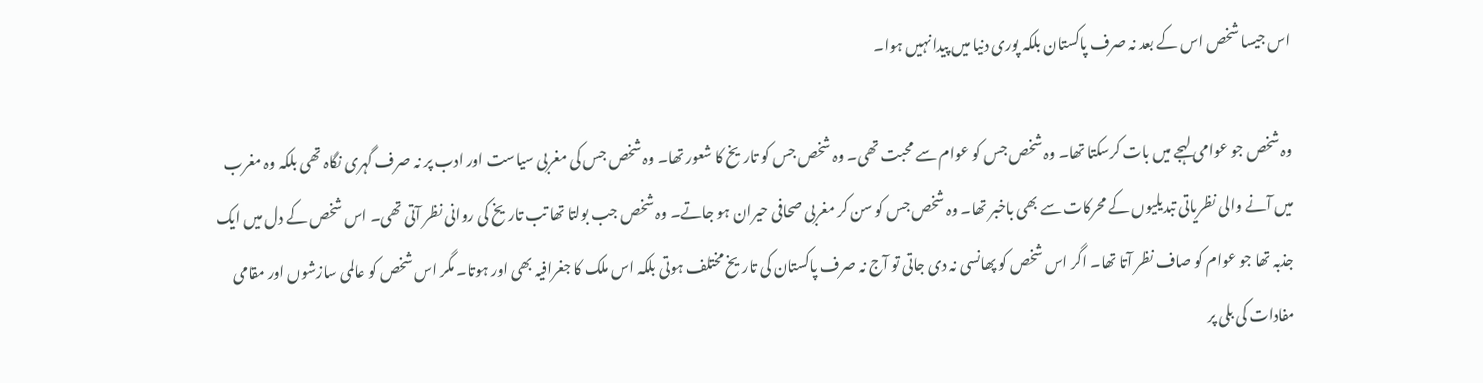اس جیسا شخص اس کے بعد نہ صرف پاکستان بلکہ پوری دنیا میں پیدا نہیں ہوا۔

وہ شخص جو عوامی لہجے میں بات کرسکتا تھا۔ وہ شخص جس کو عوام سے محبت تھی۔ وہ شخص جس کو تاریخ کا شعور تھا۔ وہ شخص جس کی مغربی سیاست اور ادب پر نہ صرف گہری نگاہ تھی بلکہ وہ مغرب میں آنے والی نظریاتی تبدیلیوں کے محرکات سے بھی باخبر تھا۔ وہ شخص جس کو سن کر مغربی صحافی حیران ہو جاتے۔ وہ شخص جب بولتا تھا تب تاریخ کی روانی نظر آتی تھی۔ اس شخص کے دل میں ایک جذبہ تھا جو عوام کو صاف نظر آتا تھا۔ اگر اس شخص کو پھانسی نہ دی جاتی تو آج نہ صرف پاکستان کی تاریخ مختلف ہوتی بلکہ اس ملک کا جغرافیہ بھی اور ہوتا۔ مگر اس شخص کو عالمی سازشوں اور مقامی مفادات کی بلی پر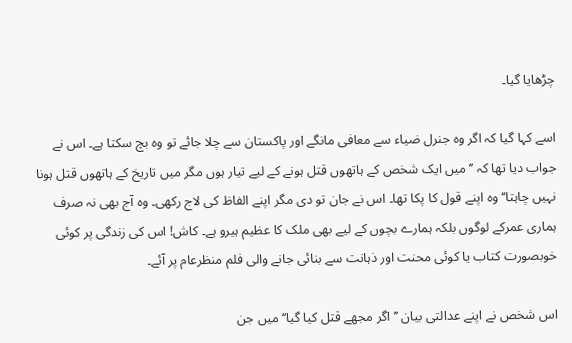چڑھایا گیا۔

اسے کہا گیا کہ اگر وہ جنرل ضیاء سے معافی مانگے اور پاکستان سے چلا جائے تو وہ بچ سکتا ہے۔ اس نے جواب دیا تھا کہ ’’میں ایک شخص کے ہاتھوں قتل ہونے کے لیے تیار ہوں مگر میں تاریخ کے ہاتھوں قتل ہونا نہیں چاہتا‘‘ وہ اپنے قول کا پکا تھا۔ اس نے جان تو دی مگر اپنے الفاظ کی لاج رکھی۔ وہ آج بھی نہ صرف ہماری عمرکے لوگوں بلکہ ہمارے بچوں کے لیے بھی ملک کا عظیم ہیرو ہے۔ کاش! اس کی زندگی پر کوئی خوبصورت کتاب یا کوئی محنت اور ذہانت سے بنائی جانے والی فلم منظرعام پر آئے۔

اس شخص نے اپنے عدالتی بیان ’’اگر مجھے قتل کیا گیا‘‘ میں جن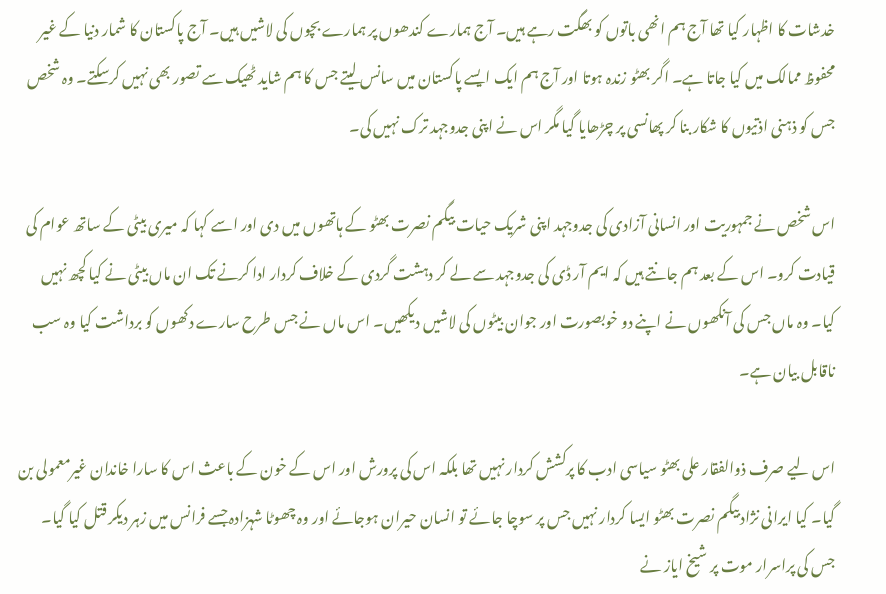خدشات کا اظہار کیا تھا آج ہم انھی باتوں کو بھگت رہے ہیں۔ آج ہمارے کندھوں پر ہمارے بچوں کی لاشیں ہیں۔ آج پاکستان کا شمار دنیا کے غیر محفوظ ممالک میں کیا جاتا ہے۔ اگر بھٹو زندہ ہوتا اور آج ہم ایک ایسے پاکستان میں سانس لیتے جس کا ہم شاید ٹھیک سے تصور بھی نہیں کرسکتے۔ وہ شخص جس کو ذہنی اذتیوں کا شکار بنا کر پھانسی پر چڑھایا گیا مگر اس نے اپنی جدوجہد ترک نہیں کی۔

اس شخص نے جمہوریت اور انسانی آزادی کی جدوجہد اپنی شریک حیات بیگم نصرت بھٹو کے ہاتھوں میں دی اور اسے کہا کہ میری بیٹی کے ساتھ عوام کی قیادت کرو۔ اس کے بعد ہم جانتے ہیں کہ ایم آر ڈی کی جدوجہد سے لے کر دہشت گردی کے خلاف کردار ادا کرنے تک ان ماں بیٹی نے کیا کچھ نہیں کیا۔ وہ ماں جس کی آنکھوں نے اپنے دو خوبصورت اور جوان بیٹوں کی لاشیں دیکھیں۔ اس ماں نے جس طرح سارے دکھوں کو برداشت کیا وہ سب ناقابل بیان ہے۔

اس لیے صرف ذوالفقار علی بھٹو سیاسی ادب کا پرکشش کردار نہیں تھا بلکہ اس کی پرورش اور اس کے خون کے باعث اس کا سارا خاندان غیرمعمولی بن گیا۔ کیا ایرانی نژاد بیگم نصرت بھٹو ایسا کردار نہیں جس پر سوچا جائے تو انسان حیران ہوجائے اور وہ چھوٹا شہزادہ جسے فرانس میں زہر دیکر قتل کیا گیا۔ جس کی پراسرار موت پر شیخ ایاز نے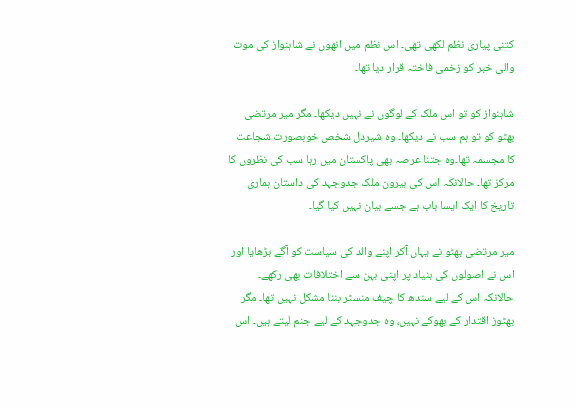کتنی پیاری نظم لکھی تھی۔ اس نظم میں انھوں نے شاہنواز کی موت والی خبر کو زخمی فاختہ قرار دیا تھا۔

شاہنواز کو تو اس ملک کے لوگوں نے نہیں دیکھا۔ مگر میر مرتضی بھٹو کو تو ہم سب نے دیکھا۔ وہ شیردل شخص خوبصورت شجاعت کا مجسمہ تھا۔وہ جتنا عرصہ بھی پاکستان میں رہا سب کی نظروں کا مرکز تھا۔ حالانکہ اس کی بیرون ملک جدوجہد کی داستان ہماری تاریخ کا ایک ایسا باب ہے جسے بیان نہیں کیا گیا۔

میر مرتضی بھٹو نے یہاں آکر اپنے والد کی سیاست کو آگے بڑھایا اور اس نے اصولوں کی بنیاد پر اپنی بہن سے اختلافات بھی رکھے۔ حالانکہ اس کے لیے سندھ کا چیف منسٹر بننا مشکل نہیں تھا۔ مگر بھٹوز اقتدار کے بھوکے نہیں، وہ جدوجہد کے لیے جنم لیتے ہیں۔ اس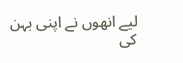لیے انھوں نے اپنی بہن کی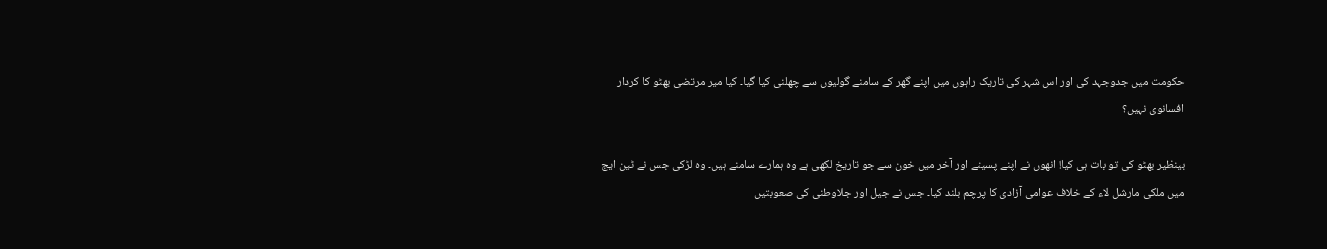حکومت میں جدوجہد کی اور اس شہر کی تاریک راہوں میں اپنے گھر کے سامنے گولیوں سے چھلنی کیا گیا۔ کیا میر مرتضی بھٹو کا کردار افسانوی نہیں؟

بینظیر بھٹو کی تو بات ہی کیا! انھوں نے اپنے پسینے اور آخر میں خون سے جو تاریخ لکھی ہے وہ ہمارے سامنے ہیں۔ وہ لڑکی جس نے ٹین ایج میں ملکی مارشل لاء کے خلاف عوامی آزادی کا پرچم بلند کیا۔ جس نے جیل اور جلاوطنی کی صعوبتیں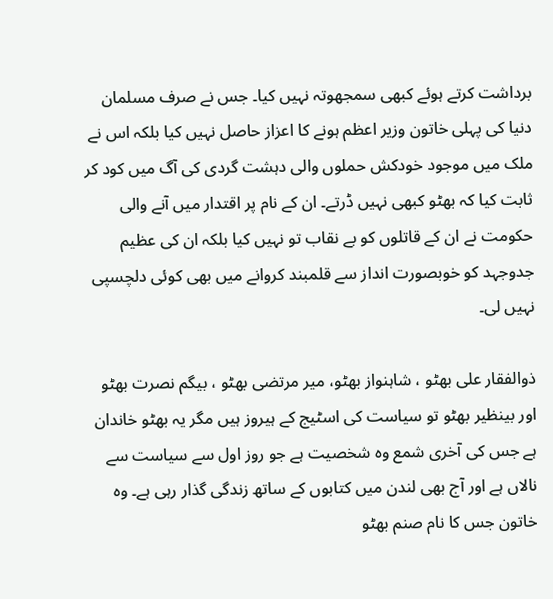برداشت کرتے ہوئے کبھی سمجھوتہ نہیں کیا۔ جس نے صرف مسلمان دنیا کی پہلی خاتون وزیر اعظم ہونے کا اعزاز حاصل نہیں کیا بلکہ اس نے ملک میں موجود خودکش حملوں والی دہشت گردی کی آگ میں کود کر ثابت کیا کہ بھٹو کبھی نہیں ڈرتے۔ ان کے نام پر اقتدار میں آنے والی حکومت نے ان کے قاتلوں کو بے نقاب تو نہیں کیا بلکہ ان کی عظیم جدوجہد کو خوبصورت انداز سے قلمبند کروانے میں بھی کوئی دلچسپی نہیں لی۔

ذوالفقار علی بھٹو ، شاہنواز بھٹو، میر مرتضی بھٹو ، بیگم نصرت بھٹو اور بینظیر بھٹو تو سیاست کی اسٹیج کے ہیروز ہیں مگر یہ بھٹو خاندان ہے جس کی آخری شمع وہ شخصیت ہے جو روز اول سے سیاست سے نالاں ہے اور آج بھی لندن میں کتابوں کے ساتھ زندگی گذار رہی ہے۔ وہ خاتون جس کا نام صنم بھٹو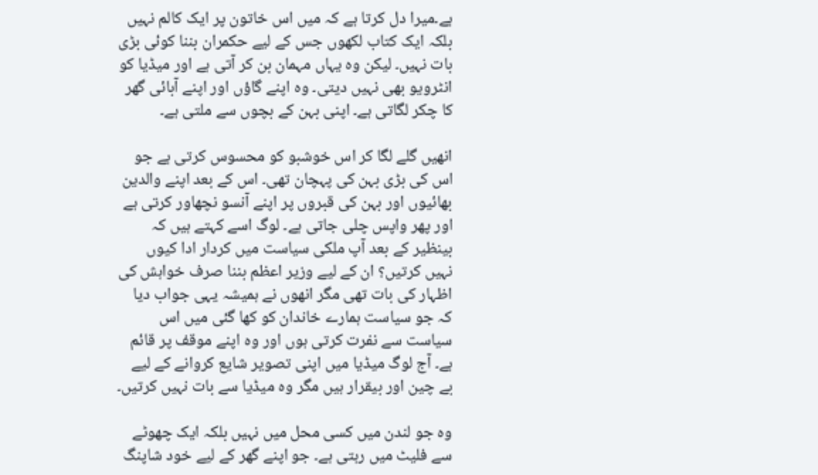ہے۔میرا دل کرتا ہے کہ میں اس خاتون پر ایک کالم نہیں بلکہ ایک کتاب لکھوں جس کے لیے حکمران بننا کوئی بڑی بات نہیں۔ لیکن وہ یہاں مہمان بن کر آتی ہے اور میڈیا کو انٹرویو بھی نہیں دیتی۔ وہ اپنے گاؤں اور اپنے آبائی گھر کا چکر لگاتی ہے۔ اپنی بہن کے بچوں سے ملتی ہے۔

انھیں گلے لگا کر اس خوشبو کو محسوس کرتی ہے جو اس کی بڑی بہن کی پہچان تھی۔ اس کے بعد اپنے والدین بھائیوں اور بہن کی قبروں پر اپنے آنسو نچھاور کرتی ہے اور پھر واپس چلی جاتی ہے۔ لوگ اسے کہتے ہیں کہ بینظیر کے بعد آپ ملکی سیاست میں کردار ادا کیوں نہیں کرتیں؟ ان کے لیے وزیر اعظم بننا صرف خواہش کی اظہار کی بات تھی مگر انھوں نے ہمیشہ یہی جواب دیا کہ جو سیاست ہمارے خاندان کو کھا گئی میں اس سیاست سے نفرت کرتی ہوں اور وہ اپنے موقف پر قائم ہے۔ آج لوگ میڈیا میں اپنی تصویر شایع کروانے کے لیے بے چین اور بیقرار ہیں مگر وہ میڈیا سے بات نہیں کرتیں۔

وہ جو لندن میں کسی محل میں نہیں بلکہ ایک چھوٹے سے فلیٹ میں رہتی ہے۔ جو اپنے گھر کے لیے خود شاپنگ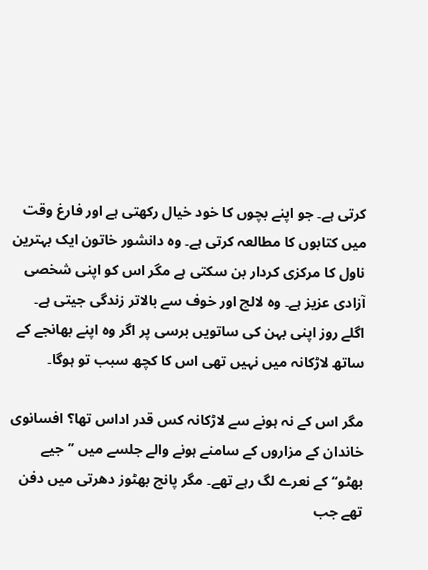کرتی ہے۔ جو اپنے بچوں کا خود خیال رکھتی ہے اور فارغ وقت میں کتابوں کا مطالعہ کرتی ہے۔ وہ دانشور خاتون ایک بہترین ناول کا مرکزی کردار بن سکتی ہے مگر اس کو اپنی شخصی آزادی عزیز ہے۔ وہ لالچ اور خوف سے بالاتر زندگی جیتی ہے۔ اگلے روز اپنی بہن کی ساتویں برسی پر اگر وہ اپنے بھانجے کے ساتھ لاڑکانہ میں نہیں تھی اس کا کچھ سبب تو ہوگا۔

مگر اس کے نہ ہونے سے لاڑکانہ کس قدر اداس تھا؟ افسانوی خاندان کے مزاروں کے سامنے ہونے والے جلسے میں ’’جیے بھٹو‘‘ کے نعرے لگ رہے تھے۔ مگر پانچ بھٹوز دھرتی میں دفن تھے جب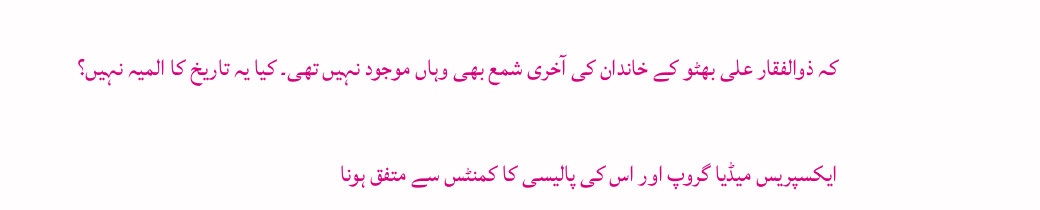کہ ذوالفقار علی بھٹو کے خاندان کی آخری شمع بھی وہاں موجود نہیں تھی۔ کیا یہ تاریخ کا المیہ نہیں؟

ایکسپریس میڈیا گروپ اور اس کی پالیسی کا کمنٹس سے متفق ہونا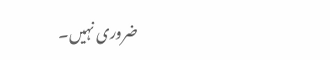ضروری نہیں۔